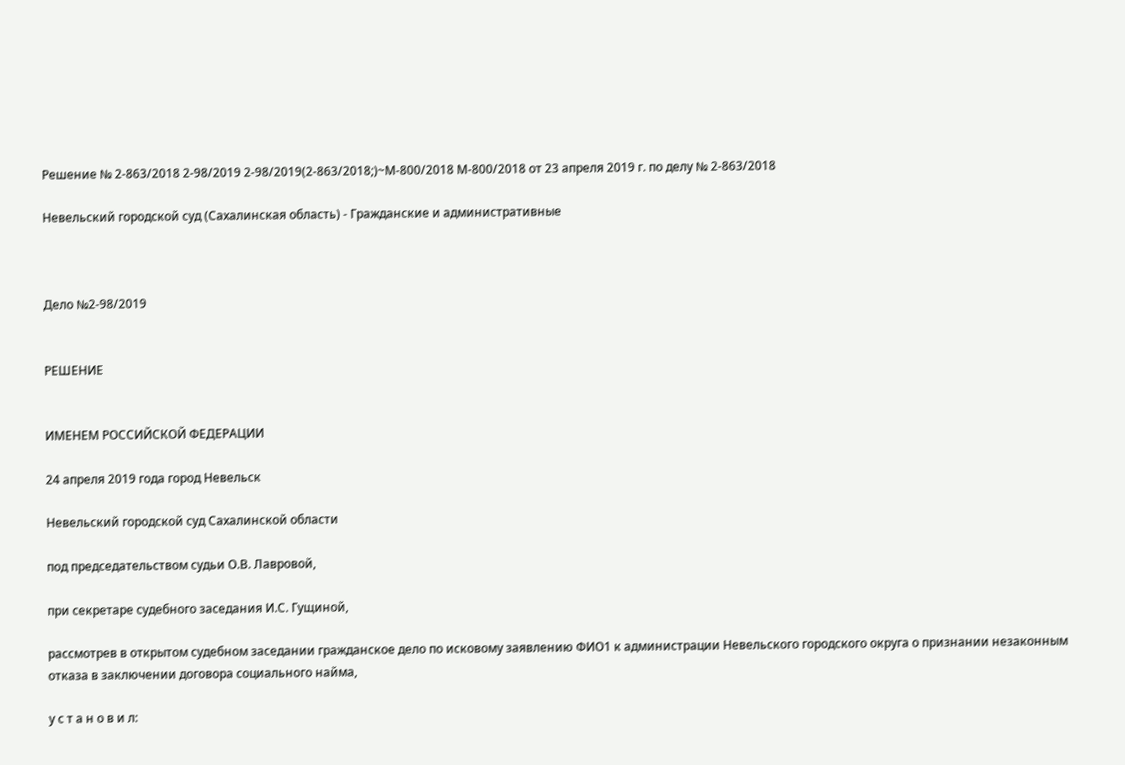Решение № 2-863/2018 2-98/2019 2-98/2019(2-863/2018;)~М-800/2018 М-800/2018 от 23 апреля 2019 г. по делу № 2-863/2018

Невельский городской суд (Сахалинская область) - Гражданские и административные



Дело №2-98/2019


РЕШЕНИЕ


ИМЕНЕМ РОССИЙСКОЙ ФЕДЕРАЦИИ

24 апреля 2019 года город Невельск

Невельский городской суд Сахалинской области

под председательством судьи О.В. Лавровой,

при секретаре судебного заседания И.С. Гущиной,

рассмотрев в открытом судебном заседании гражданское дело по исковому заявлению ФИО1 к администрации Невельского городского округа о признании незаконным отказа в заключении договора социального найма,

у с т а н о в и л: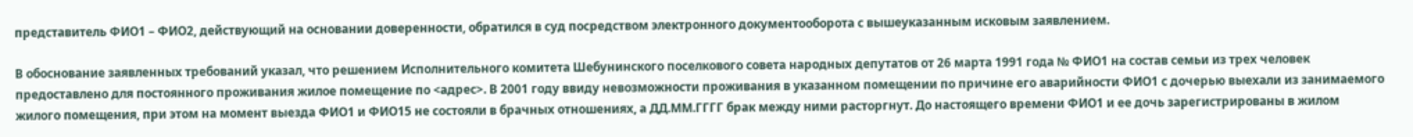представитель ФИО1 – ФИО2, действующий на основании доверенности, обратился в суд посредством электронного документооборота с вышеуказанным исковым заявлением.

В обоснование заявленных требований указал, что решением Исполнительного комитета Шебунинского поселкового совета народных депутатов от 26 марта 1991 года № ФИО1 на состав семьи из трех человек предоставлено для постоянного проживания жилое помещение по <адрес>. В 2001 году ввиду невозможности проживания в указанном помещении по причине его аварийности ФИО1 с дочерью выехали из занимаемого жилого помещения, при этом на момент выезда ФИО1 и ФИО15 не состояли в брачных отношениях, а ДД.ММ.ГГГГ брак между ними расторгнут. До настоящего времени ФИО1 и ее дочь зарегистрированы в жилом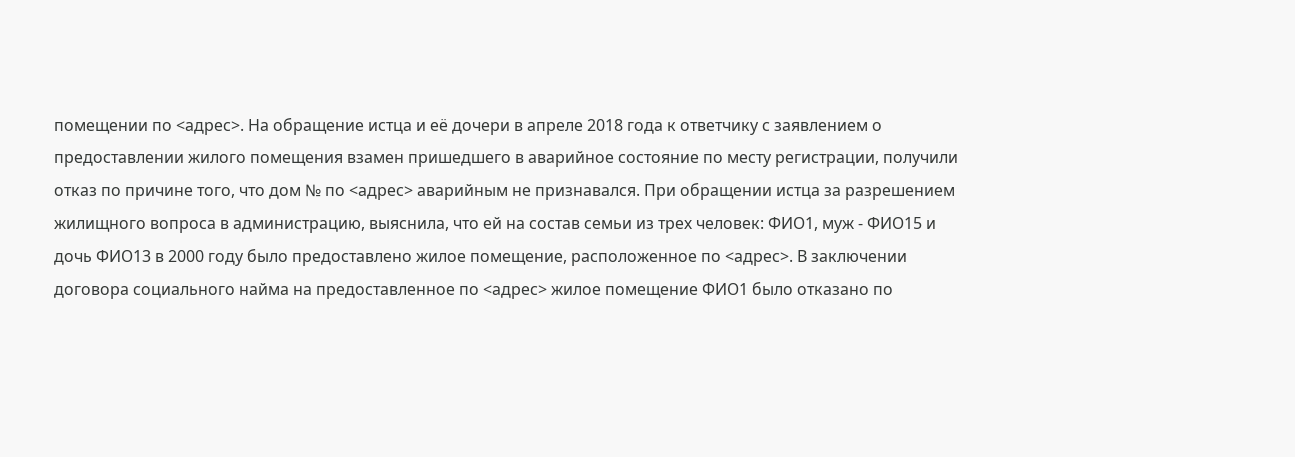помещении по <адрес>. На обращение истца и её дочери в апреле 2018 года к ответчику с заявлением о предоставлении жилого помещения взамен пришедшего в аварийное состояние по месту регистрации, получили отказ по причине того, что дом № по <адрес> аварийным не признавался. При обращении истца за разрешением жилищного вопроса в администрацию, выяснила, что ей на состав семьи из трех человек: ФИО1, муж - ФИО15 и дочь ФИО13 в 2000 году было предоставлено жилое помещение, расположенное по <адрес>. В заключении договора социального найма на предоставленное по <адрес> жилое помещение ФИО1 было отказано по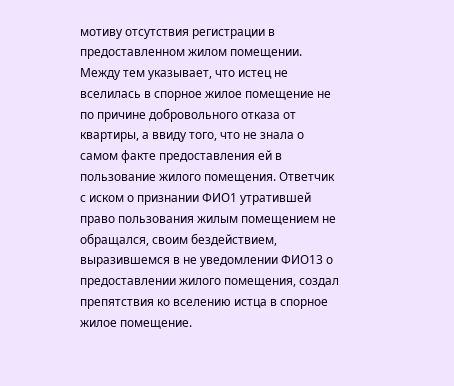мотиву отсутствия регистрации в предоставленном жилом помещении. Между тем указывает, что истец не вселилась в спорное жилое помещение не по причине добровольного отказа от квартиры, а ввиду того, что не знала о самом факте предоставления ей в пользование жилого помещения. Ответчик с иском о признании ФИО1 утратившей право пользования жилым помещением не обращался, своим бездействием, выразившемся в не уведомлении ФИО13 о предоставлении жилого помещения, создал препятствия ко вселению истца в спорное жилое помещение.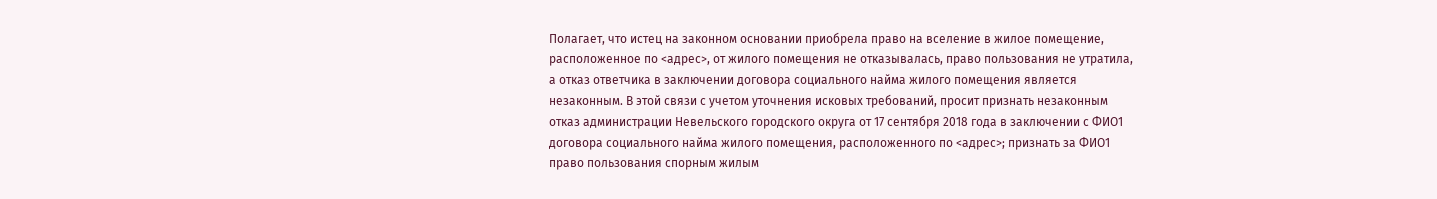Полагает, что истец на законном основании приобрела право на вселение в жилое помещение, расположенное по <адрес>, от жилого помещения не отказывалась, право пользования не утратила, а отказ ответчика в заключении договора социального найма жилого помещения является незаконным. В этой связи с учетом уточнения исковых требований, просит признать незаконным отказ администрации Невельского городского округа от 17 сентября 2018 года в заключении с ФИО1 договора социального найма жилого помещения, расположенного по <адрес>; признать за ФИО1 право пользования спорным жилым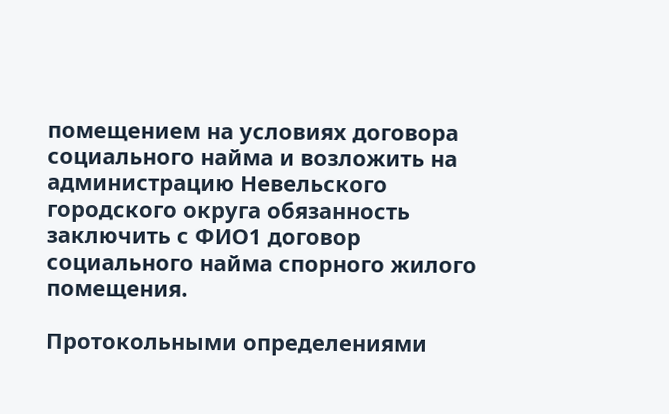помещением на условиях договора социального найма и возложить на администрацию Невельского городского округа обязанность заключить с ФИО1 договор социального найма спорного жилого помещения.

Протокольными определениями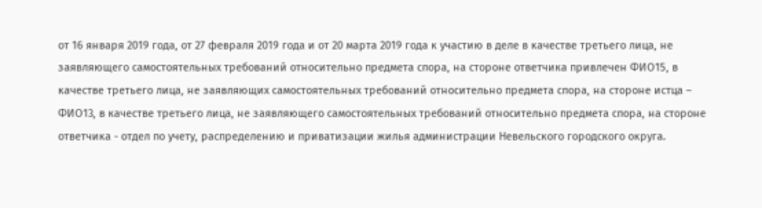от 16 января 2019 года, от 27 февраля 2019 года и от 20 марта 2019 года к участию в деле в качестве третьего лица, не заявляющего самостоятельных требований относительно предмета спора, на стороне ответчика привлечен ФИО15, в качестве третьего лица, не заявляющих самостоятельных требований относительно предмета спора, на стороне истца – ФИО13, в качестве третьего лица, не заявляющего самостоятельных требований относительно предмета спора, на стороне ответчика - отдел по учету, распределению и приватизации жилья администрации Невельского городского округа.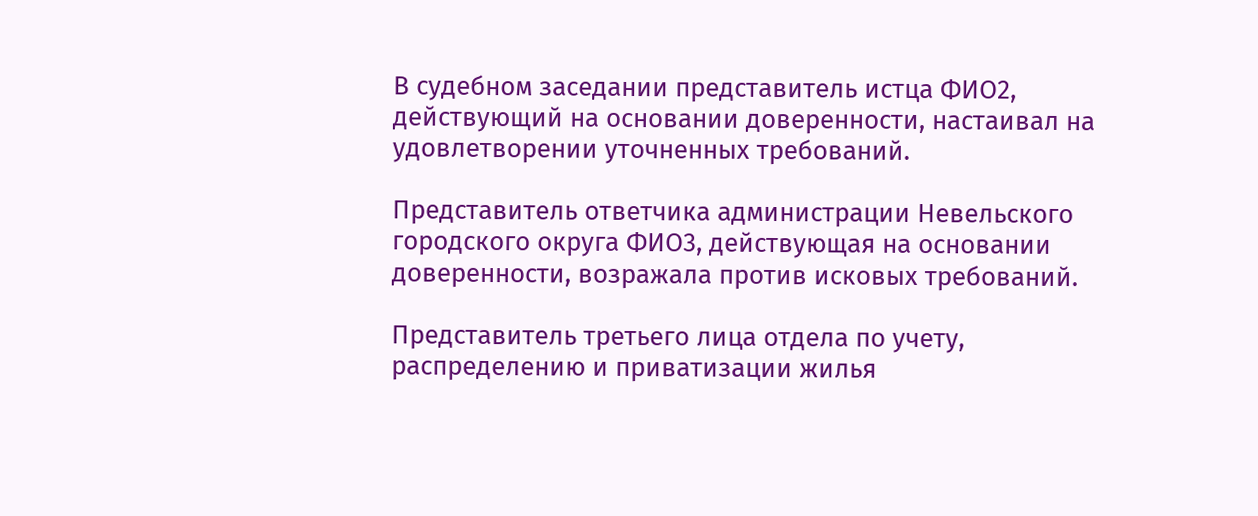В судебном заседании представитель истца ФИО2, действующий на основании доверенности, настаивал на удовлетворении уточненных требований.

Представитель ответчика администрации Невельского городского округа ФИО3, действующая на основании доверенности, возражала против исковых требований.

Представитель третьего лица отдела по учету, распределению и приватизации жилья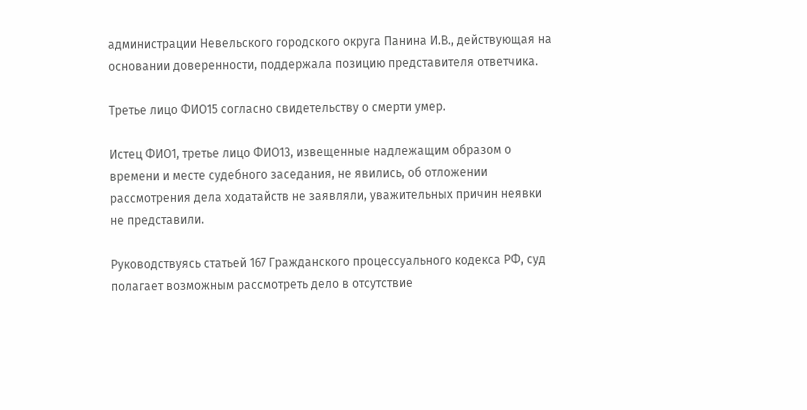администрации Невельского городского округа Панина И.В., действующая на основании доверенности, поддержала позицию представителя ответчика.

Третье лицо ФИО15 согласно свидетельству о смерти умер.

Истец ФИО1, третье лицо ФИО13, извещенные надлежащим образом о времени и месте судебного заседания, не явились, об отложении рассмотрения дела ходатайств не заявляли, уважительных причин неявки не представили.

Руководствуясь статьей 167 Гражданского процессуального кодекса РФ, суд полагает возможным рассмотреть дело в отсутствие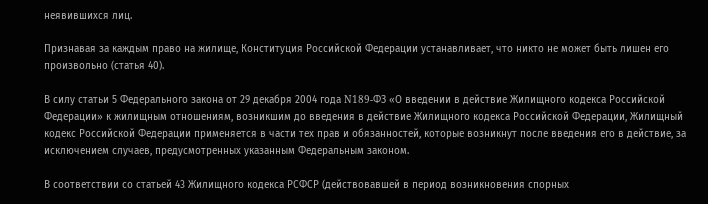неявившихся лиц.

Признавая за каждым право на жилище, Конституция Российской Федерации устанавливает, что никто не может быть лишен его произвольно (статья 40).

В силу статьи 5 Федерального закона от 29 декабря 2004 года N189-ФЗ «О введении в действие Жилищного кодекса Российской Федерации» к жилищным отношениям, возникшим до введения в действие Жилищного кодекса Российской Федерации, Жилищный кодекс Российской Федерации применяется в части тех прав и обязанностей, которые возникнут после введения его в действие, за исключением случаев, предусмотренных указанным Федеральным законом.

В соответствии со статьей 43 Жилищного кодекса РСФСР (действовавшей в период возникновения спорных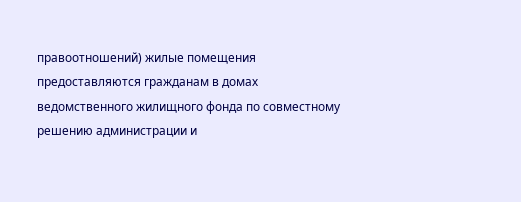правоотношений) жилые помещения предоставляются гражданам в домах ведомственного жилищного фонда по совместному решению администрации и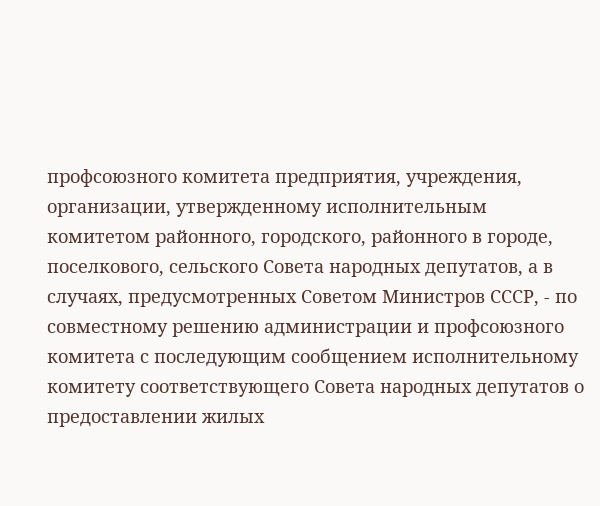профсоюзного комитета предприятия, учреждения, организации, утвержденному исполнительным комитетом районного, городского, районного в городе, поселкового, сельского Совета народных депутатов, а в случаях, предусмотренных Советом Министров СССР, - по совместному решению администрации и профсоюзного комитета с последующим сообщением исполнительному комитету соответствующего Совета народных депутатов о предоставлении жилых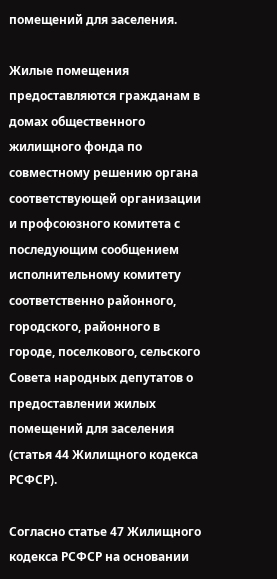помещений для заселения.

Жилые помещения предоставляются гражданам в домах общественного жилищного фонда по совместному решению органа соответствующей организации и профсоюзного комитета с последующим сообщением исполнительному комитету соответственно районного, городского, районного в городе, поселкового, сельского Совета народных депутатов о предоставлении жилых помещений для заселения (статья 44 Жилищного кодекса РСФСР).

Согласно статье 47 Жилищного кодекса РСФСР на основании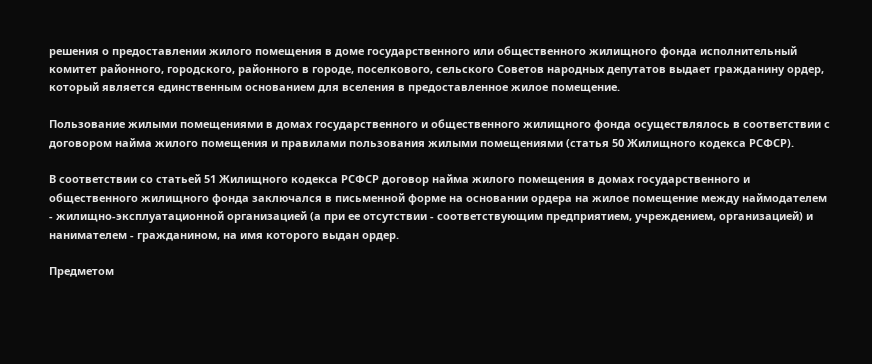решения о предоставлении жилого помещения в доме государственного или общественного жилищного фонда исполнительный комитет районного, городского, районного в городе, поселкового, сельского Советов народных депутатов выдает гражданину ордер, который является единственным основанием для вселения в предоставленное жилое помещение.

Пользование жилыми помещениями в домах государственного и общественного жилищного фонда осуществлялось в соответствии с договором найма жилого помещения и правилами пользования жилыми помещениями (статья 50 Жилищного кодекса РСФСР).

В соответствии со статьей 51 Жилищного кодекса РСФСР договор найма жилого помещения в домах государственного и общественного жилищного фонда заключался в письменной форме на основании ордера на жилое помещение между наймодателем - жилищно-эксплуатационной организацией (а при ее отсутствии - соответствующим предприятием, учреждением, организацией) и нанимателем - гражданином, на имя которого выдан ордер.

Предметом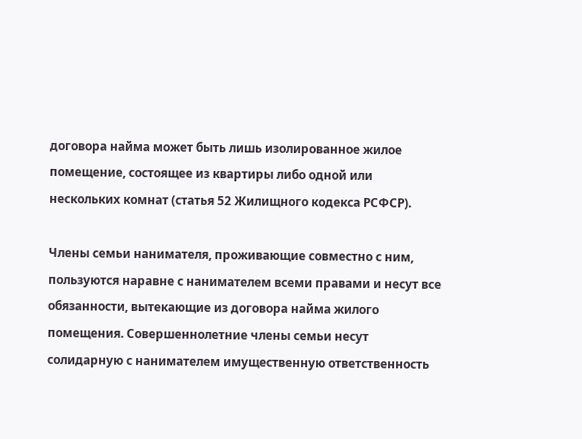договора найма может быть лишь изолированное жилое помещение, состоящее из квартиры либо одной или нескольких комнат (статья 52 Жилищного кодекса РСФСР).

Члены семьи нанимателя, проживающие совместно с ним, пользуются наравне с нанимателем всеми правами и несут все обязанности, вытекающие из договора найма жилого помещения. Совершеннолетние члены семьи несут солидарную с нанимателем имущественную ответственность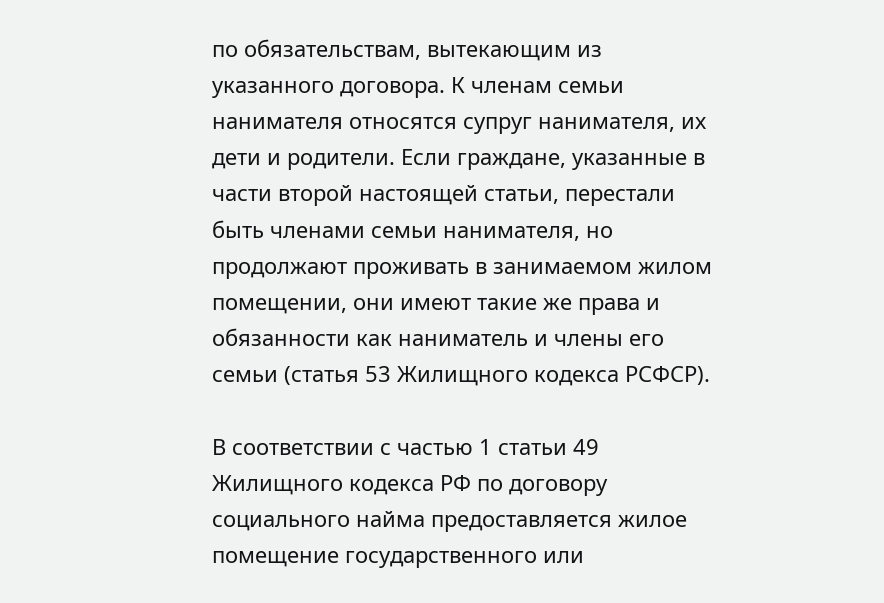по обязательствам, вытекающим из указанного договора. К членам семьи нанимателя относятся супруг нанимателя, их дети и родители. Если граждане, указанные в части второй настоящей статьи, перестали быть членами семьи нанимателя, но продолжают проживать в занимаемом жилом помещении, они имеют такие же права и обязанности как наниматель и члены его семьи (статья 53 Жилищного кодекса РСФСР).

В соответствии с частью 1 статьи 49 Жилищного кодекса РФ по договору социального найма предоставляется жилое помещение государственного или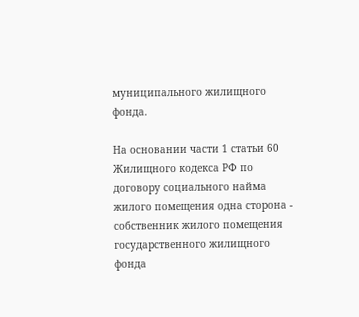муниципального жилищного фонда.

На основании части 1 статьи 60 Жилищного кодекса РФ по договору социального найма жилого помещения одна сторона - собственник жилого помещения государственного жилищного фонда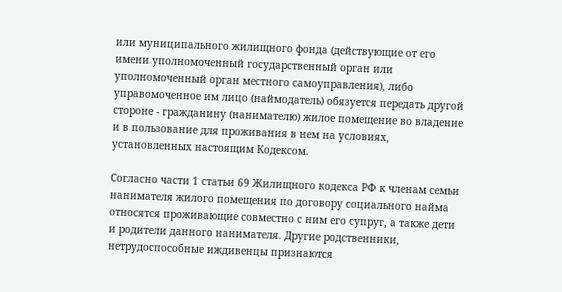или муниципального жилищного фонда (действующие от его имени уполномоченный государственный орган или уполномоченный орган местного самоуправления), либо управомоченное им лицо (наймодатель) обязуется передать другой стороне - гражданину (нанимателю) жилое помещение во владение и в пользование для проживания в нем на условиях, установленных настоящим Кодексом.

Согласно части 1 статьи 69 Жилищного кодекса РФ к членам семьи нанимателя жилого помещения по договору социального найма относятся проживающие совместно с ним его супруг, а также дети и родители данного нанимателя. Другие родственники, нетрудоспособные иждивенцы признаются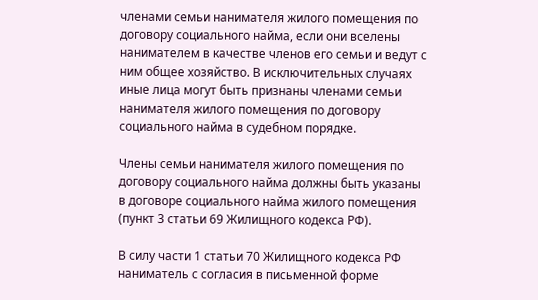членами семьи нанимателя жилого помещения по договору социального найма, если они вселены нанимателем в качестве членов его семьи и ведут с ним общее хозяйство. В исключительных случаях иные лица могут быть признаны членами семьи нанимателя жилого помещения по договору социального найма в судебном порядке.

Члены семьи нанимателя жилого помещения по договору социального найма должны быть указаны в договоре социального найма жилого помещения (пункт 3 статьи 69 Жилищного кодекса РФ).

В силу части 1 статьи 70 Жилищного кодекса РФ наниматель с согласия в письменной форме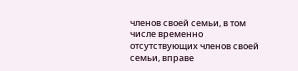членов своей семьи, в том числе временно отсутствующих членов своей семьи, вправе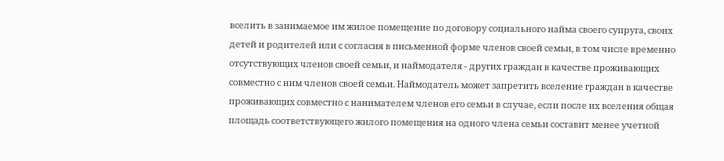вселить в занимаемое им жилое помещение по договору социального найма своего супруга, своих детей и родителей или с согласия в письменной форме членов своей семьи, в том числе временно отсутствующих членов своей семьи, и наймодателя - других граждан в качестве проживающих совместно с ним членов своей семьи. Наймодатель может запретить вселение граждан в качестве проживающих совместно с нанимателем членов его семьи в случае, если после их вселения общая площадь соответствующего жилого помещения на одного члена семьи составит менее учетной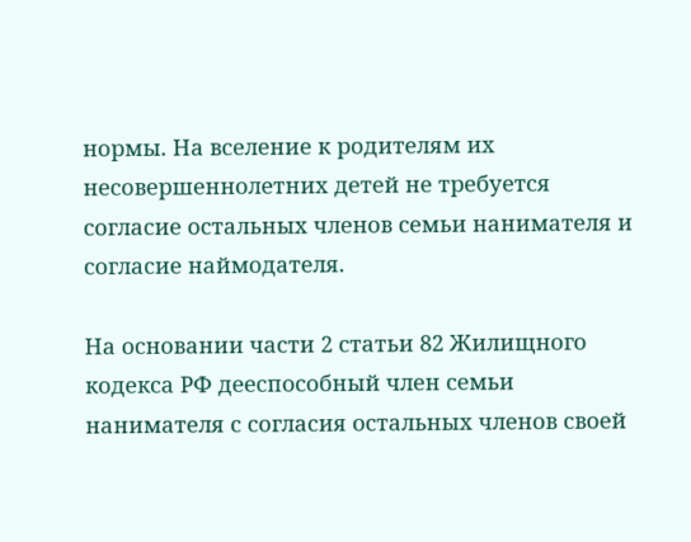нормы. На вселение к родителям их несовершеннолетних детей не требуется согласие остальных членов семьи нанимателя и согласие наймодателя.

На основании части 2 статьи 82 Жилищного кодекса РФ дееспособный член семьи нанимателя с согласия остальных членов своей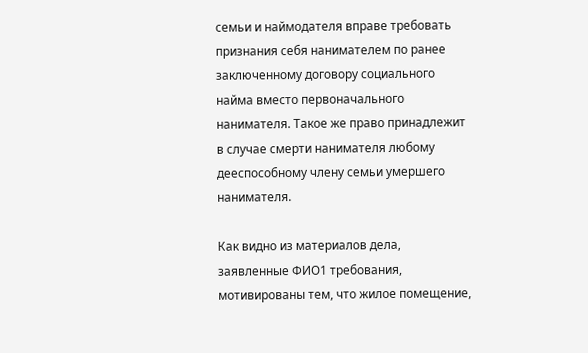семьи и наймодателя вправе требовать признания себя нанимателем по ранее заключенному договору социального найма вместо первоначального нанимателя. Такое же право принадлежит в случае смерти нанимателя любому дееспособному члену семьи умершего нанимателя.

Как видно из материалов дела, заявленные ФИО1 требования, мотивированы тем, что жилое помещение,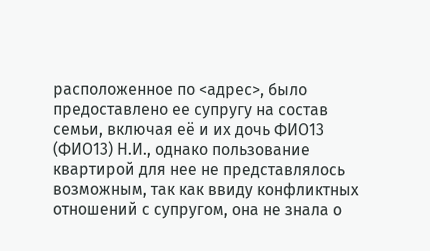расположенное по <адрес>, было предоставлено ее супругу на состав семьи, включая её и их дочь ФИО13 (ФИО13) Н.И., однако пользование квартирой для нее не представлялось возможным, так как ввиду конфликтных отношений с супругом, она не знала о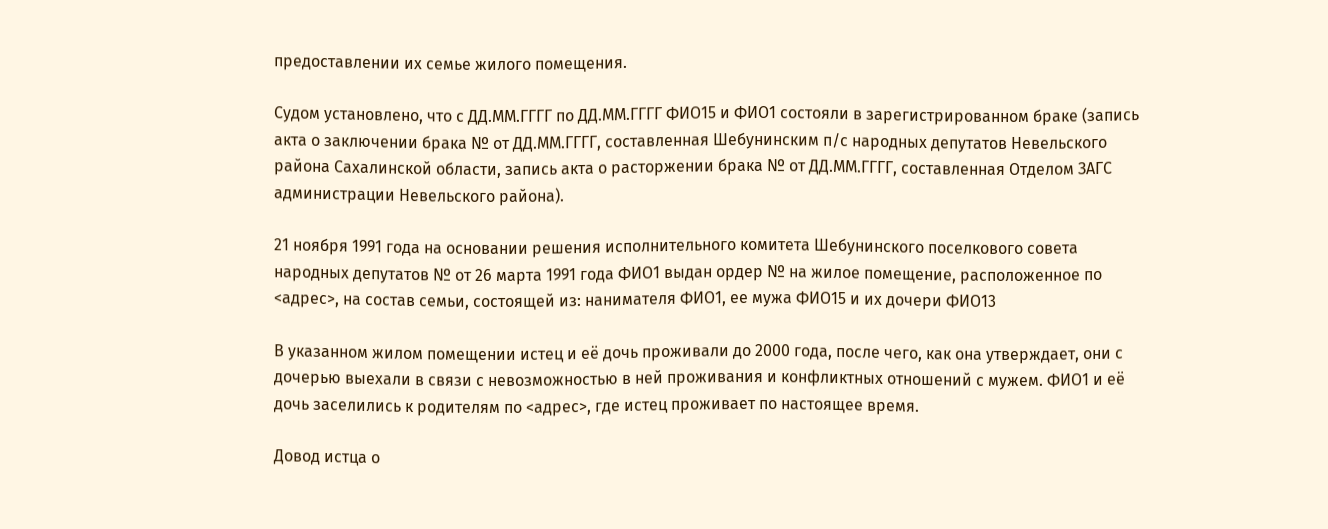предоставлении их семье жилого помещения.

Судом установлено, что с ДД.ММ.ГГГГ по ДД.ММ.ГГГГ ФИО15 и ФИО1 состояли в зарегистрированном браке (запись акта о заключении брака № от ДД.ММ.ГГГГ, составленная Шебунинским п/с народных депутатов Невельского района Сахалинской области, запись акта о расторжении брака № от ДД.ММ.ГГГГ, составленная Отделом ЗАГС администрации Невельского района).

21 ноября 1991 года на основании решения исполнительного комитета Шебунинского поселкового совета народных депутатов № от 26 марта 1991 года ФИО1 выдан ордер № на жилое помещение, расположенное по <адрес>, на состав семьи, состоящей из: нанимателя ФИО1, ее мужа ФИО15 и их дочери ФИО13

В указанном жилом помещении истец и её дочь проживали до 2000 года, после чего, как она утверждает, они с дочерью выехали в связи с невозможностью в ней проживания и конфликтных отношений с мужем. ФИО1 и её дочь заселились к родителям по <адрес>, где истец проживает по настоящее время.

Довод истца о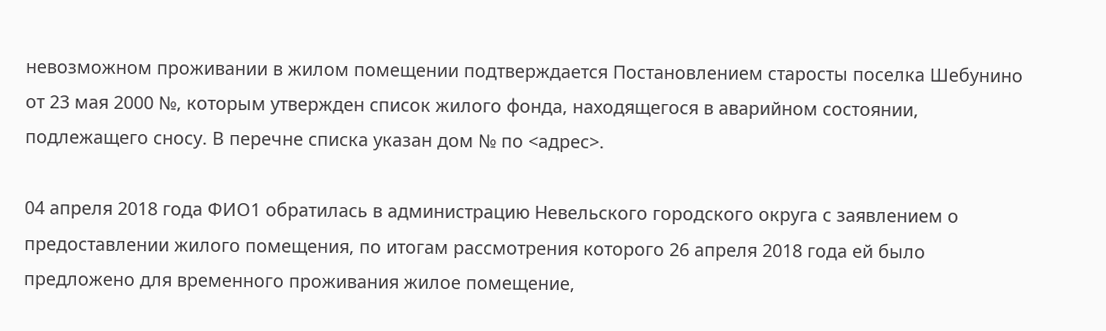невозможном проживании в жилом помещении подтверждается Постановлением старосты поселка Шебунино от 23 мая 2000 №, которым утвержден список жилого фонда, находящегося в аварийном состоянии, подлежащего сносу. В перечне списка указан дом № по <адрес>.

04 апреля 2018 года ФИО1 обратилась в администрацию Невельского городского округа с заявлением о предоставлении жилого помещения, по итогам рассмотрения которого 26 апреля 2018 года ей было предложено для временного проживания жилое помещение,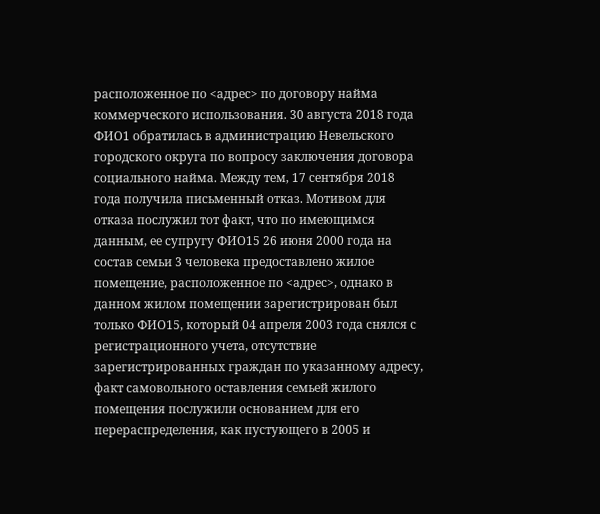расположенное по <адрес> по договору найма коммерческого использования. 30 августа 2018 года ФИО1 обратилась в администрацию Невельского городского округа по вопросу заключения договора социального найма. Между тем, 17 сентября 2018 года получила письменный отказ. Мотивом для отказа послужил тот факт, что по имеющимся данным, ее супругу ФИО15 26 июня 2000 года на состав семьи 3 человека предоставлено жилое помещение, расположенное по <адрес>, однако в данном жилом помещении зарегистрирован был только ФИО15, который 04 апреля 2003 года снялся с регистрационного учета, отсутствие зарегистрированных граждан по указанному адресу, факт самовольного оставления семьей жилого помещения послужили основанием для его перераспределения, как пустующего в 2005 и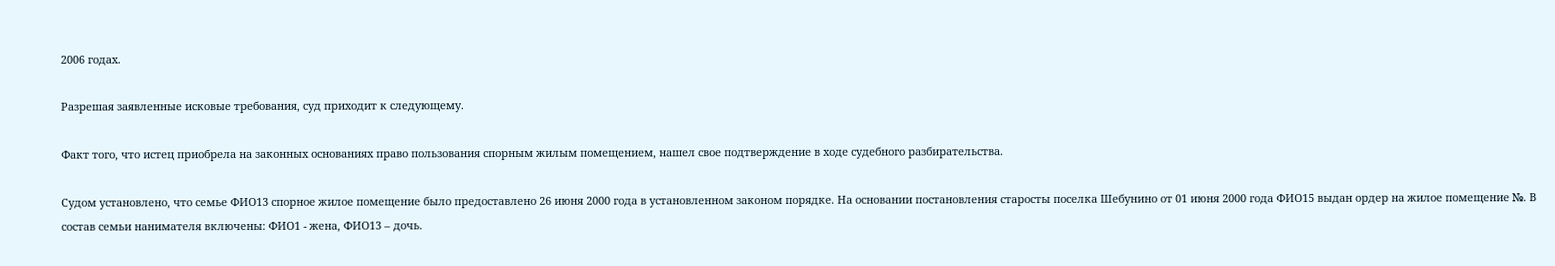2006 годах.

Разрешая заявленные исковые требования, суд приходит к следующему.

Факт того, что истец приобрела на законных основаниях право пользования спорным жилым помещением, нашел свое подтверждение в ходе судебного разбирательства.

Судом установлено, что семье ФИО13 спорное жилое помещение было предоставлено 26 июня 2000 года в установленном законом порядке. На основании постановления старосты поселка Шебунино от 01 июня 2000 года ФИО15 выдан ордер на жилое помещение №. В состав семьи нанимателя включены: ФИО1 - жена, ФИО13 – дочь.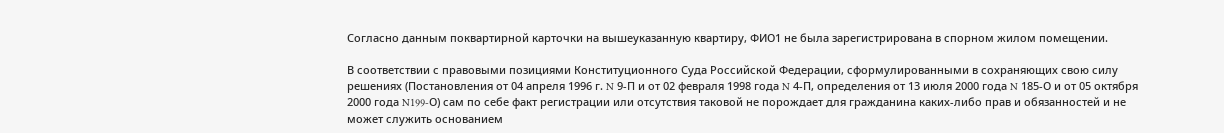Согласно данным поквартирной карточки на вышеуказанную квартиру, ФИО1 не была зарегистрирована в спорном жилом помещении.

В соответствии с правовыми позициями Конституционного Суда Российской Федерации, сформулированными в сохраняющих свою силу решениях (Постановления от 04 апреля 1996 г. N 9-П и от 02 февраля 1998 года N 4-П, определения от 13 июля 2000 года N 185-О и от 05 октября 2000 года N199-О) сам по себе факт регистрации или отсутствия таковой не порождает для гражданина каких-либо прав и обязанностей и не может служить основанием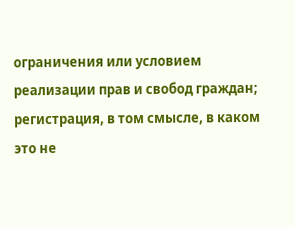ограничения или условием реализации прав и свобод граждан; регистрация, в том смысле, в каком это не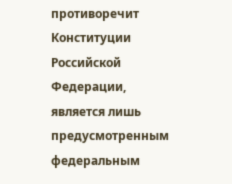противоречит Конституции Российской Федерации, является лишь предусмотренным федеральным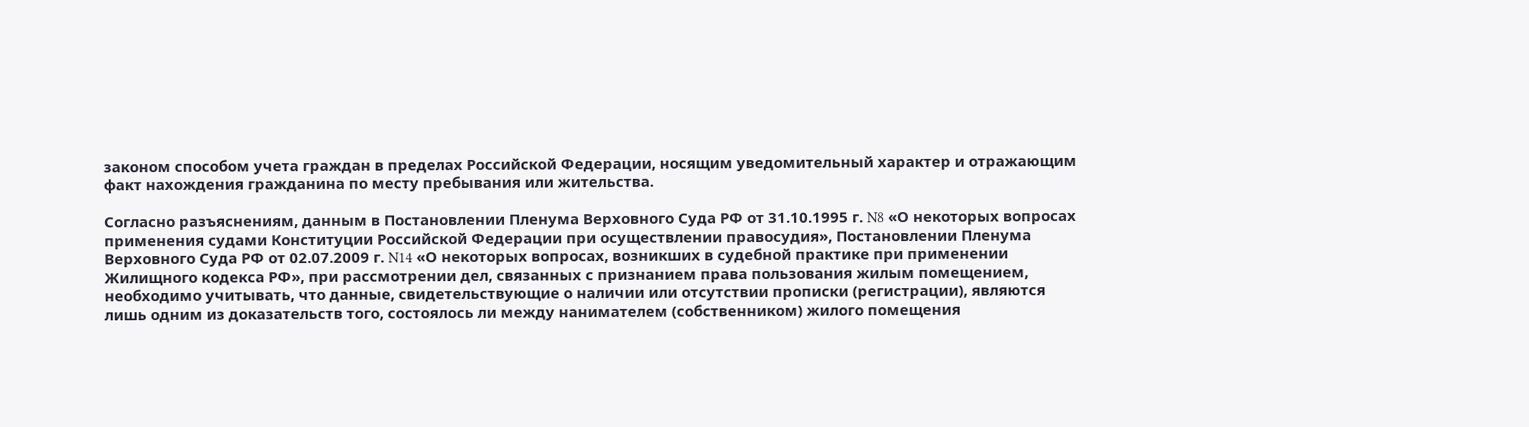законом способом учета граждан в пределах Российской Федерации, носящим уведомительный характер и отражающим факт нахождения гражданина по месту пребывания или жительства.

Согласно разъяснениям, данным в Постановлении Пленума Верховного Суда РФ от 31.10.1995 г. N8 «О некоторых вопросах применения судами Конституции Российской Федерации при осуществлении правосудия», Постановлении Пленума Верховного Суда РФ от 02.07.2009 г. N14 «О некоторых вопросах, возникших в судебной практике при применении Жилищного кодекса РФ», при рассмотрении дел, связанных с признанием права пользования жилым помещением, необходимо учитывать, что данные, свидетельствующие о наличии или отсутствии прописки (регистрации), являются лишь одним из доказательств того, состоялось ли между нанимателем (собственником) жилого помещения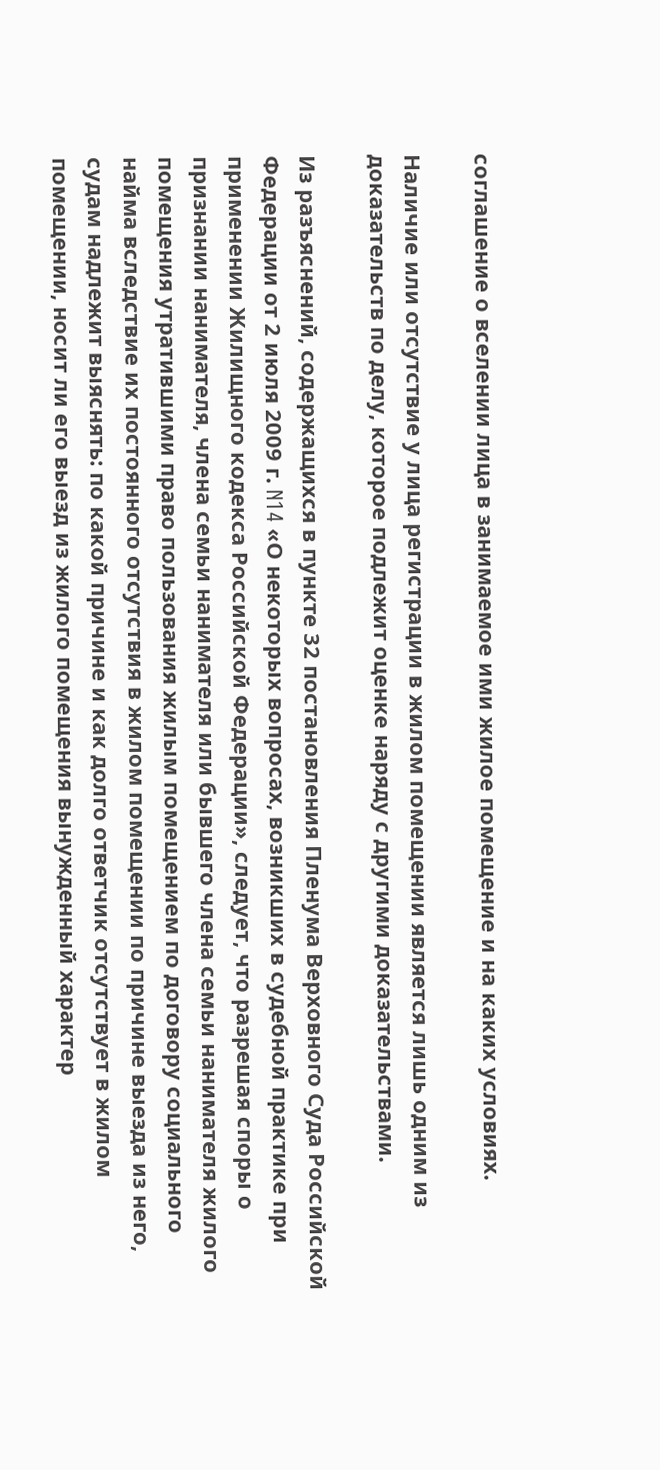соглашение о вселении лица в занимаемое ими жилое помещение и на каких условиях.

Наличие или отсутствие у лица регистрации в жилом помещении является лишь одним из доказательств по делу, которое подлежит оценке наряду с другими доказательствами.

Из разъяснений, содержащихся в пункте 32 постановления Пленума Верховного Суда Российской Федерации от 2 июля 2009 г. N14 «О некоторых вопросах, возникших в судебной практике при применении Жилищного кодекса Российской Федерации», следует, что разрешая споры о признании нанимателя, члена семьи нанимателя или бывшего члена семьи нанимателя жилого помещения утратившими право пользования жилым помещением по договору социального найма вследствие их постоянного отсутствия в жилом помещении по причине выезда из него, судам надлежит выяснять: по какой причине и как долго ответчик отсутствует в жилом помещении, носит ли его выезд из жилого помещения вынужденный характер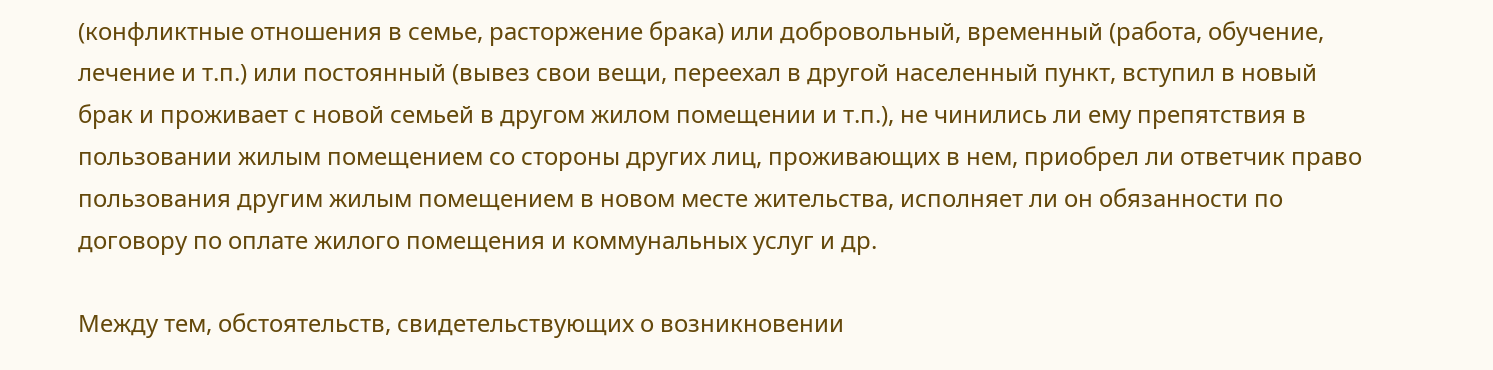(конфликтные отношения в семье, расторжение брака) или добровольный, временный (работа, обучение, лечение и т.п.) или постоянный (вывез свои вещи, переехал в другой населенный пункт, вступил в новый брак и проживает с новой семьей в другом жилом помещении и т.п.), не чинились ли ему препятствия в пользовании жилым помещением со стороны других лиц, проживающих в нем, приобрел ли ответчик право пользования другим жилым помещением в новом месте жительства, исполняет ли он обязанности по договору по оплате жилого помещения и коммунальных услуг и др.

Между тем, обстоятельств, свидетельствующих о возникновении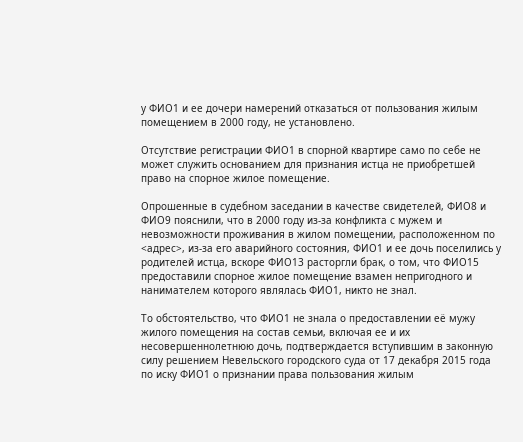у ФИО1 и ее дочери намерений отказаться от пользования жилым помещением в 2000 году, не установлено.

Отсутствие регистрации ФИО1 в спорной квартире само по себе не может служить основанием для признания истца не приобретшей право на спорное жилое помещение.

Опрошенные в судебном заседании в качестве свидетелей, ФИО8 и ФИО9 пояснили, что в 2000 году из-за конфликта с мужем и невозможности проживания в жилом помещении, расположенном по <адрес>, из-за его аварийного состояния, ФИО1 и ее дочь поселились у родителей истца, вскоре ФИО13 расторгли брак, о том, что ФИО15 предоставили спорное жилое помещение взамен непригодного и нанимателем которого являлась ФИО1, никто не знал.

То обстоятельство, что ФИО1 не знала о предоставлении её мужу жилого помещения на состав семьи, включая ее и их несовершеннолетнюю дочь, подтверждается вступившим в законную силу решением Невельского городского суда от 17 декабря 2015 года по иску ФИО1 о признании права пользования жилым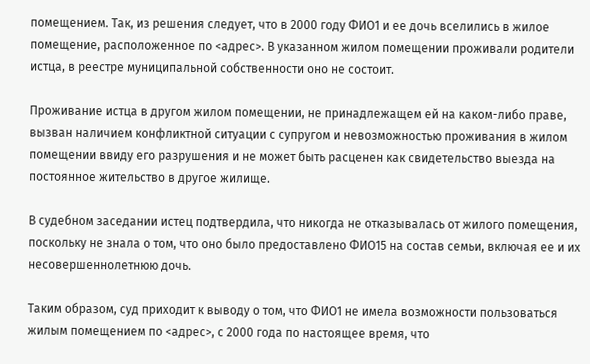помещением. Так, из решения следует, что в 2000 году ФИО1 и ее дочь вселились в жилое помещение, расположенное по <адрес>. В указанном жилом помещении проживали родители истца, в реестре муниципальной собственности оно не состоит.

Проживание истца в другом жилом помещении, не принадлежащем ей на каком-либо праве, вызван наличием конфликтной ситуации с супругом и невозможностью проживания в жилом помещении ввиду его разрушения и не может быть расценен как свидетельство выезда на постоянное жительство в другое жилище.

В судебном заседании истец подтвердила, что никогда не отказывалась от жилого помещения, поскольку не знала о том, что оно было предоставлено ФИО15 на состав семьи, включая ее и их несовершеннолетнюю дочь.

Таким образом, суд приходит к выводу о том, что ФИО1 не имела возможности пользоваться жилым помещением по <адрес>, с 2000 года по настоящее время, что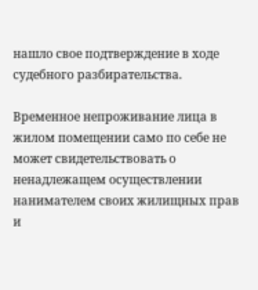нашло свое подтверждение в ходе судебного разбирательства.

Временное непроживание лица в жилом помещении само по себе не может свидетельствовать о ненадлежащем осуществлении нанимателем своих жилищных прав и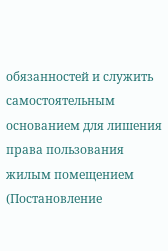обязанностей и служить самостоятельным основанием для лишения права пользования жилым помещением (Постановление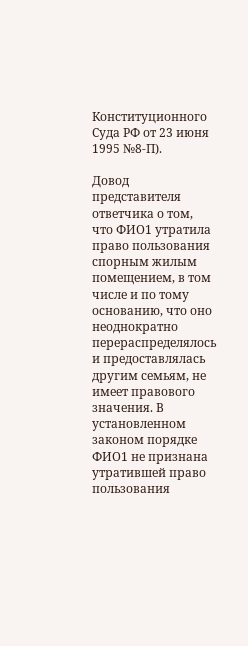Конституционного Суда РФ от 23 июня 1995 №8-П).

Довод представителя ответчика о том, что ФИО1 утратила право пользования спорным жилым помещением, в том числе и по тому основанию, что оно неоднократно перераспределялось и предоставлялась другим семьям, не имеет правового значения. В установленном законом порядке ФИО1 не признана утратившей право пользования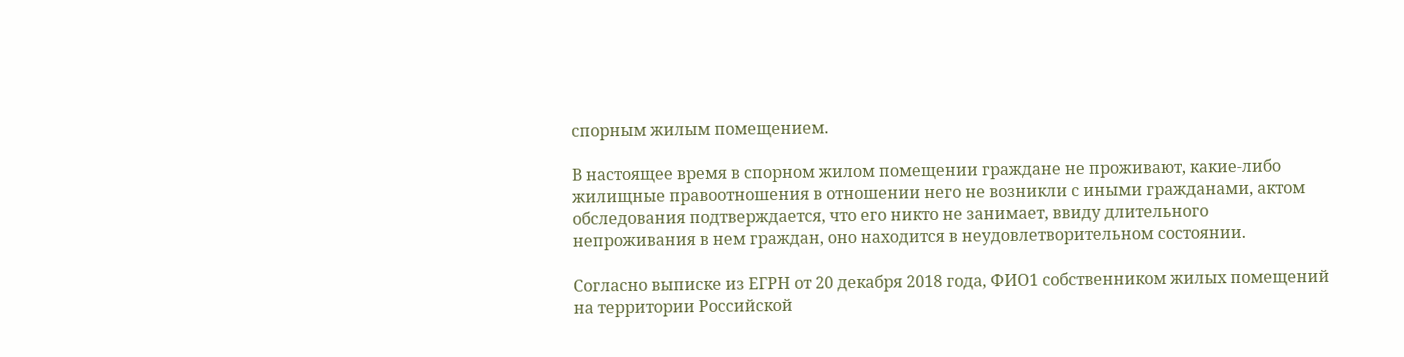спорным жилым помещением.

В настоящее время в спорном жилом помещении граждане не проживают, какие-либо жилищные правоотношения в отношении него не возникли с иными гражданами, актом обследования подтверждается, что его никто не занимает, ввиду длительного непроживания в нем граждан, оно находится в неудовлетворительном состоянии.

Согласно выписке из ЕГРН от 20 декабря 2018 года, ФИО1 собственником жилых помещений на территории Российской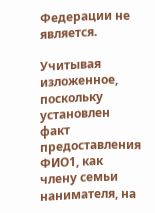Федерации не является.

Учитывая изложенное, поскольку установлен факт предоставления ФИО1, как члену семьи нанимателя, на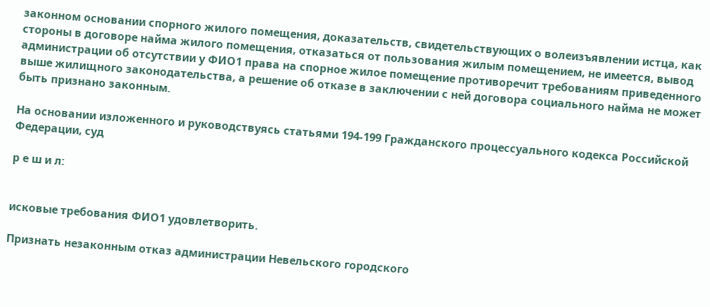законном основании спорного жилого помещения, доказательств, свидетельствующих о волеизъявлении истца, как стороны в договоре найма жилого помещения, отказаться от пользования жилым помещением, не имеется, вывод администрации об отсутствии у ФИО1 права на спорное жилое помещение противоречит требованиям приведенного выше жилищного законодательства, а решение об отказе в заключении с ней договора социального найма не может быть признано законным.

На основании изложенного и руководствуясь статьями 194-199 Гражданского процессуального кодекса Российской Федерации, суд

р е ш и л:


исковые требования ФИО1 удовлетворить.

Признать незаконным отказ администрации Невельского городского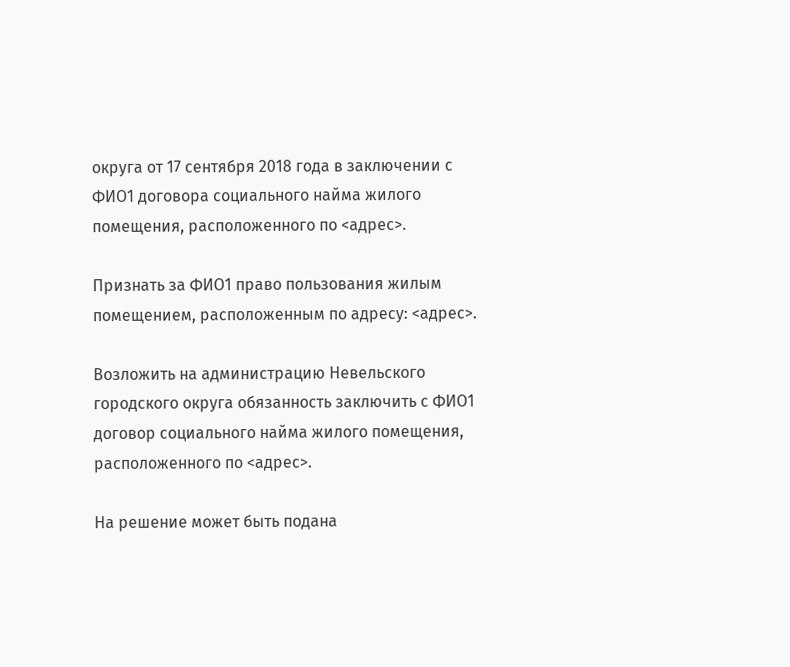округа от 17 сентября 2018 года в заключении с ФИО1 договора социального найма жилого помещения, расположенного по <адрес>.

Признать за ФИО1 право пользования жилым помещением, расположенным по адресу: <адрес>.

Возложить на администрацию Невельского городского округа обязанность заключить с ФИО1 договор социального найма жилого помещения, расположенного по <адрес>.

На решение может быть подана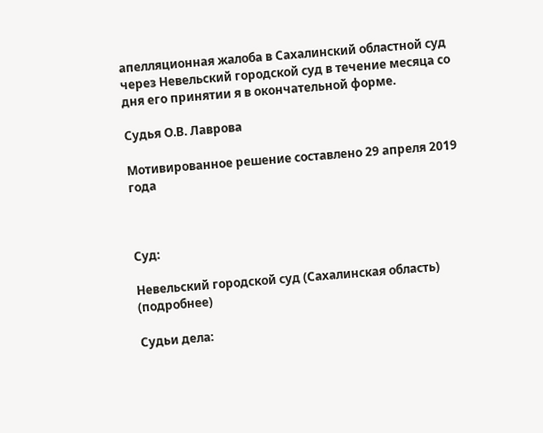апелляционная жалоба в Сахалинский областной суд через Невельский городской суд в течение месяца со дня его принятии я в окончательной форме.

Судья О.В. Лаврова

Мотивированное решение составлено 29 апреля 2019 года



Суд:

Невельский городской суд (Сахалинская область) (подробнее)

Судьи дела: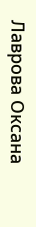Лаврова Оксана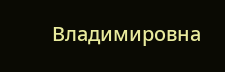Владимировна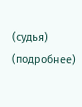(судья) (подробнее)